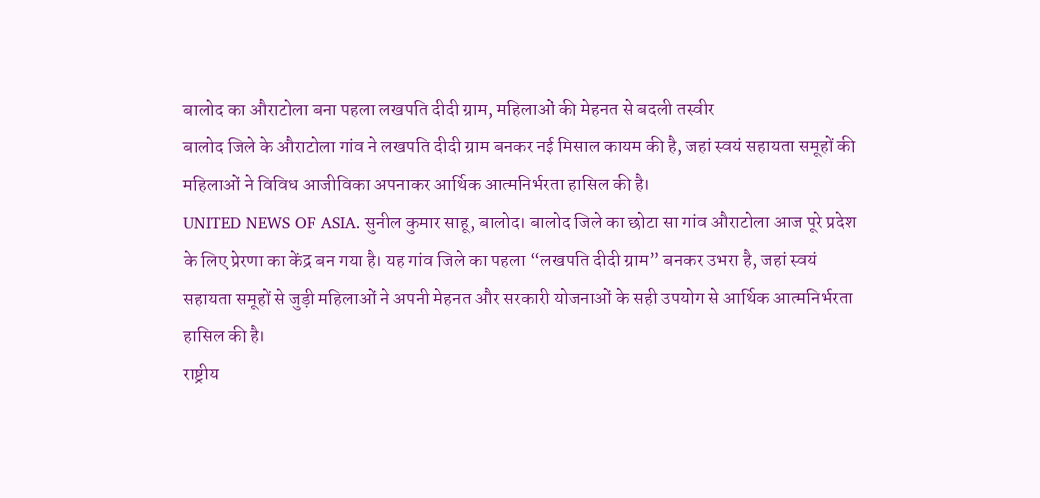बालोद का औराटोला बना पहला लखपति दीदी ग्राम, महिलाओं की मेहनत से बदली तस्वीर
बालोद जिले के औराटोला गांव ने लखपति दीदी ग्राम बनकर नई मिसाल कायम की है, जहां स्वयं सहायता समूहों की महिलाओं ने विविध आजीविका अपनाकर आर्थिक आत्मनिर्भरता हासिल की है।
UNITED NEWS OF ASIA. सुनील कुमार साहू, बालोद। बालोद जिले का छोटा सा गांव औराटोला आज पूरे प्रदेश के लिए प्रेरणा का केंद्र बन गया है। यह गांव जिले का पहला “लखपति दीदी ग्राम” बनकर उभरा है, जहां स्वयं सहायता समूहों से जुड़ी महिलाओं ने अपनी मेहनत और सरकारी योजनाओं के सही उपयोग से आर्थिक आत्मनिर्भरता हासिल की है।
राष्ट्रीय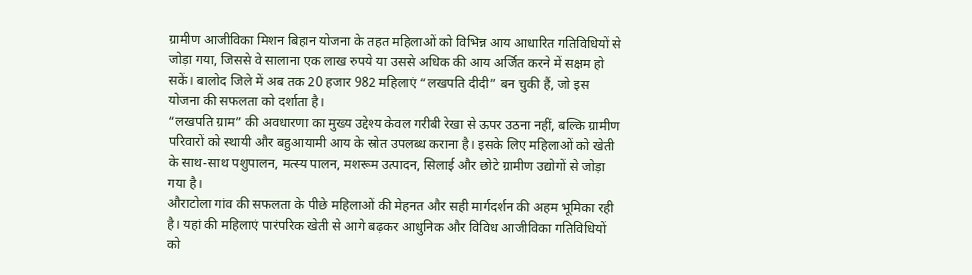ग्रामीण आजीविका मिशन बिहान योजना के तहत महिलाओं को विभिन्न आय आधारित गतिविधियों से जोड़ा गया, जिससे वे सालाना एक लाख रुपये या उससे अधिक की आय अर्जित करने में सक्षम हो सकें। बालोद जिले में अब तक 20 हजार 982 महिलाएं “लखपति दीदी” बन चुकी हैं, जो इस योजना की सफलता को दर्शाता है।
“लखपति ग्राम” की अवधारणा का मुख्य उद्देश्य केवल गरीबी रेखा से ऊपर उठना नहीं, बल्कि ग्रामीण परिवारों को स्थायी और बहुआयामी आय के स्रोत उपलब्ध कराना है। इसके लिए महिलाओं को खेती के साथ-साथ पशुपालन, मत्स्य पालन, मशरूम उत्पादन, सिलाई और छोटे ग्रामीण उद्योगों से जोड़ा गया है।
औराटोला गांव की सफलता के पीछे महिलाओं की मेहनत और सही मार्गदर्शन की अहम भूमिका रही है। यहां की महिलाएं पारंपरिक खेती से आगे बढ़कर आधुनिक और विविध आजीविका गतिविधियों को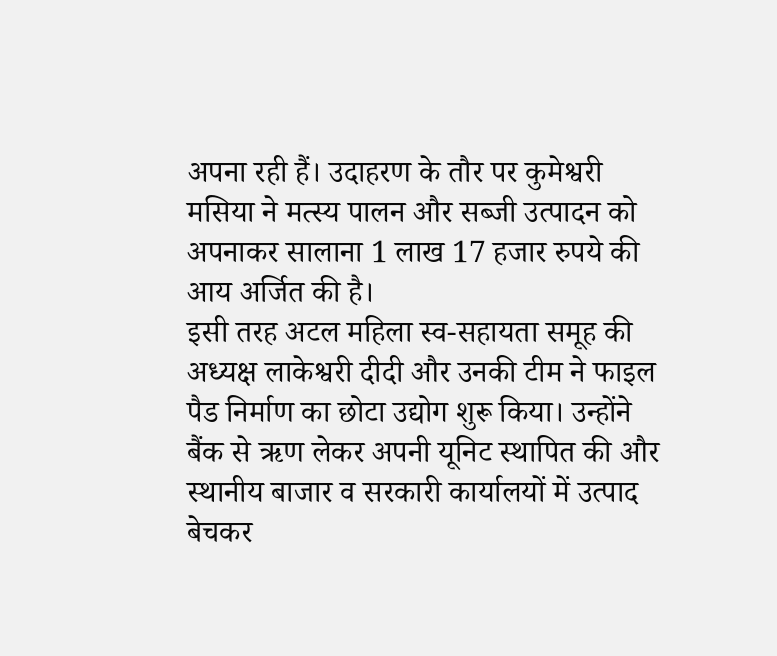अपना रही हैं। उदाहरण के तौर पर कुमेश्वरी मसिया ने मत्स्य पालन और सब्जी उत्पादन को अपनाकर सालाना 1 लाख 17 हजार रुपये की आय अर्जित की है।
इसी तरह अटल महिला स्व-सहायता समूह की अध्यक्ष लाकेश्वरी दीदी और उनकी टीम ने फाइल पैड निर्माण का छोटा उद्योग शुरू किया। उन्होंने बैंक से ऋण लेकर अपनी यूनिट स्थापित की और स्थानीय बाजार व सरकारी कार्यालयों में उत्पाद बेचकर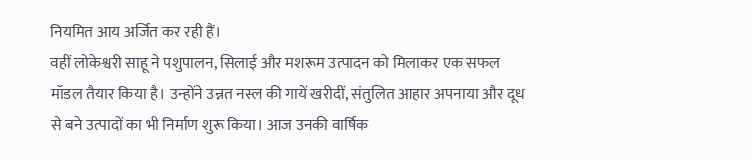नियमित आय अर्जित कर रही हैं।
वहीं लोकेश्वरी साहू ने पशुपालन, सिलाई और मशरूम उत्पादन को मिलाकर एक सफल मॉडल तैयार किया है। उन्होंने उन्नत नस्ल की गायें खरीदीं, संतुलित आहार अपनाया और दूध से बने उत्पादों का भी निर्माण शुरू किया। आज उनकी वार्षिक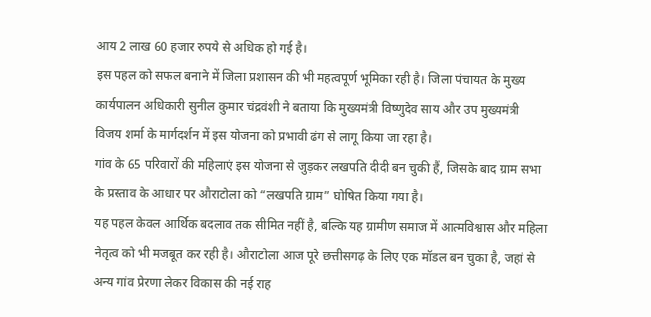आय 2 लाख 60 हजार रुपये से अधिक हो गई है।
इस पहल को सफल बनाने में जिला प्रशासन की भी महत्वपूर्ण भूमिका रही है। जिला पंचायत के मुख्य कार्यपालन अधिकारी सुनील कुमार चंद्रवंशी ने बताया कि मुख्यमंत्री विष्णुदेव साय और उप मुख्यमंत्री विजय शर्मा के मार्गदर्शन में इस योजना को प्रभावी ढंग से लागू किया जा रहा है।
गांव के 65 परिवारों की महिलाएं इस योजना से जुड़कर लखपति दीदी बन चुकी हैं, जिसके बाद ग्राम सभा के प्रस्ताव के आधार पर औराटोला को “लखपति ग्राम” घोषित किया गया है।
यह पहल केवल आर्थिक बदलाव तक सीमित नहीं है, बल्कि यह ग्रामीण समाज में आत्मविश्वास और महिला नेतृत्व को भी मजबूत कर रही है। औराटोला आज पूरे छत्तीसगढ़ के लिए एक मॉडल बन चुका है, जहां से अन्य गांव प्रेरणा लेकर विकास की नई राह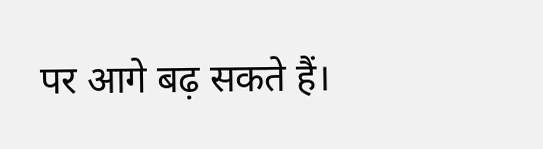पर आगे बढ़ सकते हैं।